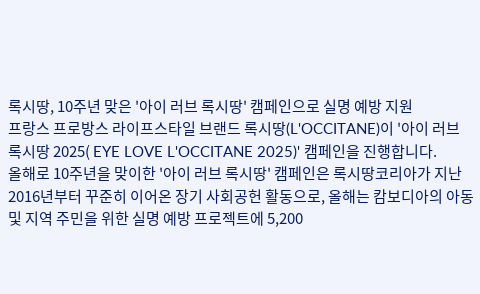록시땅, 10주년 맞은 '아이 러브 록시땅' 캠페인으로 실명 예방 지원
프랑스 프로방스 라이프스타일 브랜드 록시땅(L'OCCITANE)이 '아이 러브 록시땅 2025( EYE LOVE L'OCCITANE 2025)' 캠페인을 진행합니다.
올해로 10주년을 맞이한 '아이 러브 록시땅' 캠페인은 록시땅코리아가 지난 2016년부터 꾸준히 이어온 장기 사회공헌 활동으로, 올해는 캄보디아의 아동 및 지역 주민을 위한 실명 예방 프로젝트에 5,200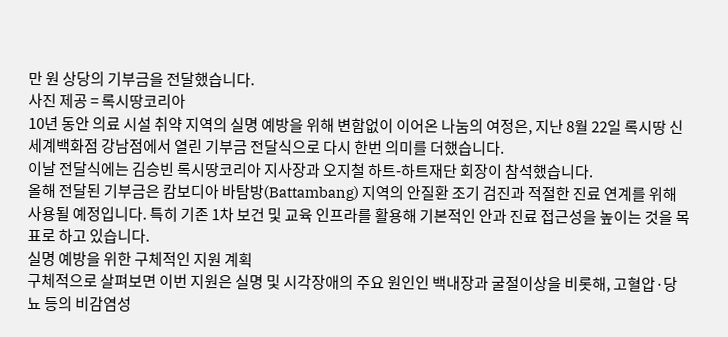만 원 상당의 기부금을 전달했습니다.
사진 제공 = 록시땅코리아
10년 동안 의료 시설 취약 지역의 실명 예방을 위해 변함없이 이어온 나눔의 여정은, 지난 8월 22일 록시땅 신세계백화점 강남점에서 열린 기부금 전달식으로 다시 한번 의미를 더했습니다.
이날 전달식에는 김승빈 록시땅코리아 지사장과 오지철 하트-하트재단 회장이 참석했습니다.
올해 전달된 기부금은 캄보디아 바탐방(Battambang) 지역의 안질환 조기 검진과 적절한 진료 연계를 위해 사용될 예정입니다. 특히 기존 1차 보건 및 교육 인프라를 활용해 기본적인 안과 진료 접근성을 높이는 것을 목표로 하고 있습니다.
실명 예방을 위한 구체적인 지원 계획
구체적으로 살펴보면 이번 지원은 실명 및 시각장애의 주요 원인인 백내장과 굴절이상을 비롯해, 고혈압·당뇨 등의 비감염성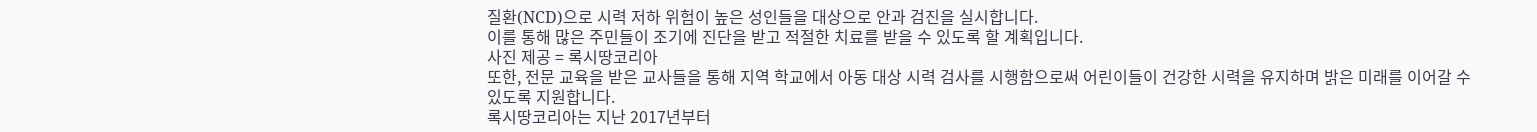질환(NCD)으로 시력 저하 위험이 높은 성인들을 대상으로 안과 검진을 실시합니다.
이를 통해 많은 주민들이 조기에 진단을 받고 적절한 치료를 받을 수 있도록 할 계획입니다.
사진 제공 = 록시땅코리아
또한, 전문 교육을 받은 교사들을 통해 지역 학교에서 아동 대상 시력 검사를 시행함으로써 어린이들이 건강한 시력을 유지하며 밝은 미래를 이어갈 수 있도록 지원합니다.
록시땅코리아는 지난 2017년부터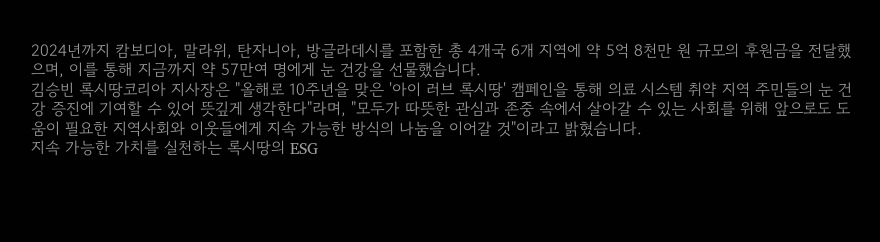2024년까지 캄보디아, 말라위, 탄자니아, 방글라데시를 포함한 총 4개국 6개 지역에 약 5억 8천만 원 규모의 후원금을 전달했으며, 이를 통해 지금까지 약 57만여 명에게 눈 건강을 선물했습니다.
김승빈 록시땅코리아 지사장은 "올해로 10주년을 맞은 '아이 러브 록시땅' 캠페인을 통해 의료 시스템 취약 지역 주민들의 눈 건강 증진에 기여할 수 있어 뜻깊게 생각한다"라며, "모두가 따뜻한 관심과 존중 속에서 살아갈 수 있는 사회를 위해 앞으로도 도움이 필요한 지역사회와 이웃들에게 지속 가능한 방식의 나눔을 이어갈 것"이라고 밝혔습니다.
지속 가능한 가치를 실천하는 록시땅의 ESG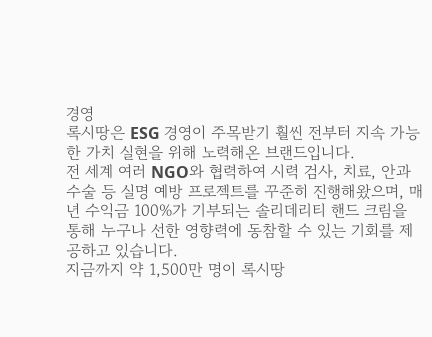경영
록시땅은 ESG 경영이 주목받기 훨씬 전부터 지속 가능한 가치 실현을 위해 노력해온 브랜드입니다.
전 세계 여러 NGO와 협력하여 시력 검사, 치료, 안과 수술 등 실명 예방 프로젝트를 꾸준히 진행해왔으며, 매년 수익금 100%가 기부되는 솔리데리티 핸드 크림을 통해 누구나 선한 영향력에 동참할 수 있는 기회를 제공하고 있습니다.
지금까지 약 1,500만 명이 록시땅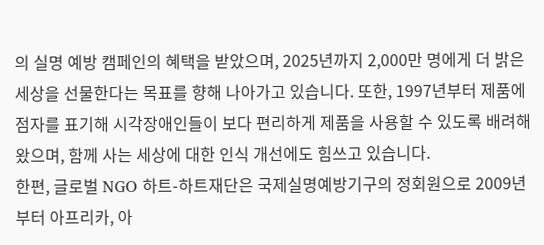의 실명 예방 캠페인의 혜택을 받았으며, 2025년까지 2,000만 명에게 더 밝은 세상을 선물한다는 목표를 향해 나아가고 있습니다. 또한, 1997년부터 제품에 점자를 표기해 시각장애인들이 보다 편리하게 제품을 사용할 수 있도록 배려해 왔으며, 함께 사는 세상에 대한 인식 개선에도 힘쓰고 있습니다.
한편, 글로벌 NGO 하트-하트재단은 국제실명예방기구의 정회원으로 2009년부터 아프리카, 아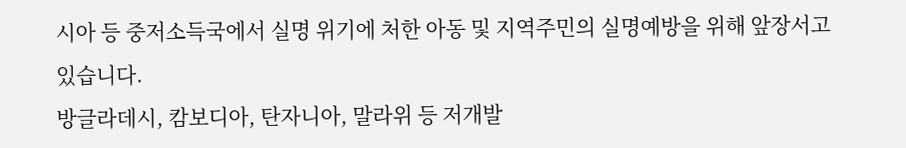시아 등 중저소득국에서 실명 위기에 처한 아동 및 지역주민의 실명예방을 위해 앞장서고 있습니다.
방글라데시, 캄보디아, 탄자니아, 말라위 등 저개발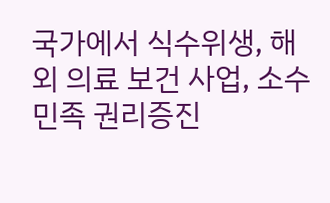국가에서 식수위생, 해외 의료 보건 사업, 소수민족 권리증진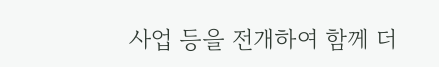사업 등을 전개하여 함께 더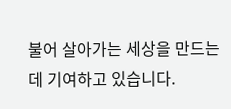불어 살아가는 세상을 만드는 데 기여하고 있습니다.